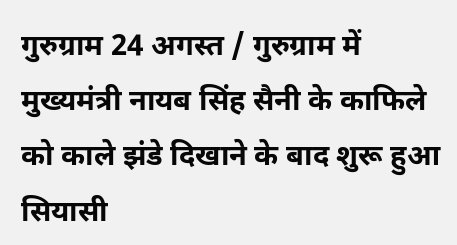गुरुग्राम 24 अगस्त / गुरुग्राम में मुख्यमंत्री नायब सिंह सैनी के काफिले को काले झंडे दिखाने के बाद शुरू हुआ सियासी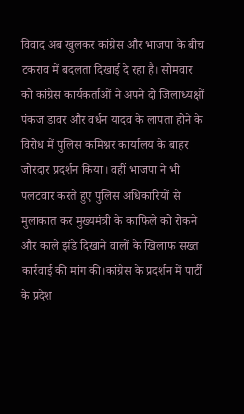विवाद अब खुलकर कांग्रेस और भाजपा के बीच टकराव में बदलता दिखाई दे रहा है। सोमवार को कांग्रेस कार्यकर्ताओं ने अपने दो जिलाध्यक्षों पंकज डावर और वर्धन यादव के लापता होने के विरोध में पुलिस कमिश्नर कार्यालय के बाहर जोरदार प्रदर्शन किया। वहीं भाजपा ने भी पलटवार करते हुए पुलिस अधिकारियों से मुलाकात कर मुख्यमंत्री के काफिले को रोकने और काले झंडे दिखाने वालों के खिलाफ सख्त कार्रवाई की मांग की।कांग्रेस के प्रदर्शन में पार्टी के प्रदेश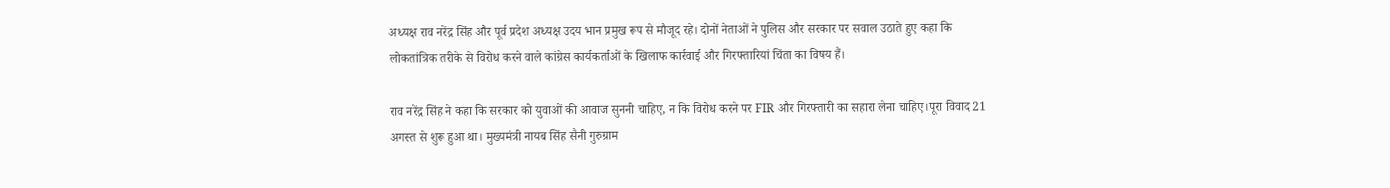अध्यक्ष राव नरेंद्र सिंह और पूर्व प्रदेश अध्यक्ष उदय भान प्रमुख रूप से मौजूद रहे। दोनों नेताओं ने पुलिस और सरकार पर सवाल उठाते हुए कहा कि लोकतांत्रिक तरीके से विरोध करने वाले कांग्रेस कार्यकर्ताओं के खिलाफ कार्रवाई और गिरफ्तारियां चिंता का विषय हैं।

राव नरेंद्र सिंह ने कहा कि सरकार को युवाओं की आवाज सुननी चाहिए, न कि विरोध करने पर FIR और गिरफ्तारी का सहारा लेना चाहिए।पूरा विवाद 21 अगस्त से शुरू हुआ था। मुख्यमंत्री नायब सिंह सैनी गुरुग्राम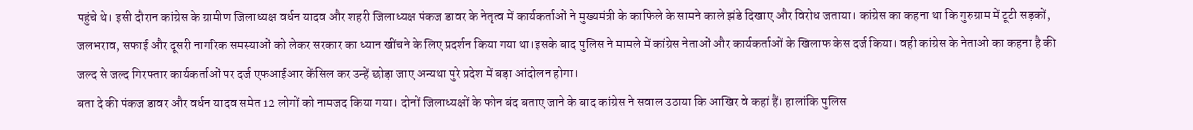पहुंचे थे। इसी दौरान कांग्रेस के ग्रामीण जिलाध्यक्ष वर्धन यादव और शहरी जिलाध्यक्ष पंकज डावर के नेतृत्व में कार्यकर्ताओं ने मुख्यमंत्री के काफिले के सामने काले झंडे दिखाए और विरोध जताया। कांग्रेस का कहना था कि गुरुग्राम में टूटी सड़कों, जलभराव, सफाई और दूसरी नागरिक समस्याओं को लेकर सरकार का ध्यान खींचने के लिए प्रदर्शन किया गया था।इसके बाद पुलिस ने मामले में कांग्रेस नेताओं और कार्यकर्ताओं के खिलाफ केस दर्ज किया। वही कांग्रेस के नेताओ का कहना है की जल्द से जल्द गिरफ्तार कार्यकर्ताओं पर दर्ज एफआईआर केंसिल कर उन्हें छोड़ा जाए अन्यथा पुरे प्रदेश में बड़ा आंदोलन होगा।
बता दे की पंकज डावर और वर्धन यादव समेत 12 लोगों को नामजद किया गया। दोनों जिलाध्यक्षों के फोन बंद बताए जाने के बाद कांग्रेस ने सवाल उठाया कि आखिर वे कहां हैं। हालांकि पुलिस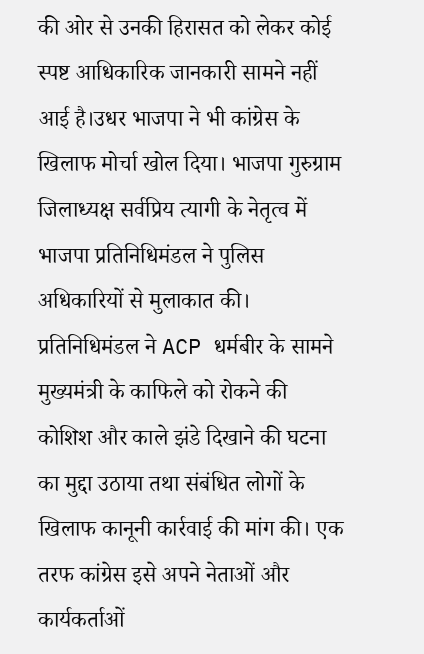की ओर से उनकी हिरासत को लेकर कोई स्पष्ट आधिकारिक जानकारी सामने नहीं आई है।उधर भाजपा ने भी कांग्रेस के खिलाफ मोर्चा खोल दिया। भाजपा गुरुग्राम जिलाध्यक्ष सर्वप्रिय त्यागी के नेतृत्व में भाजपा प्रतिनिधिमंडल ने पुलिस अधिकारियों से मुलाकात की। प्रतिनिधिमंडल ने ACP धर्मबीर के सामने मुख्यमंत्री के काफिले को रोकने की कोशिश और काले झंडे दिखाने की घटना का मुद्दा उठाया तथा संबंधित लोगों के खिलाफ कानूनी कार्रवाई की मांग की। एक तरफ कांग्रेस इसे अपने नेताओं और कार्यकर्ताओं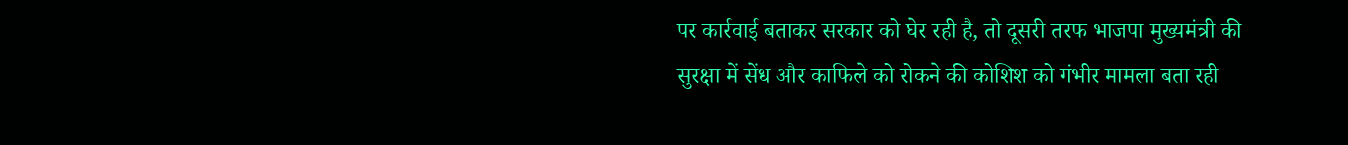पर कार्रवाई बताकर सरकार को घेर रही है, तो दूसरी तरफ भाजपा मुख्यमंत्री की सुरक्षा में सेंध और काफिले को रोकने की कोशिश को गंभीर मामला बता रही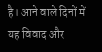है। आने वाले दिनों में यह विवाद और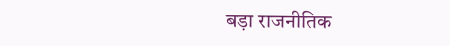बड़ा राजनीतिक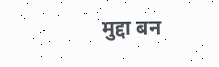मुद्दा बन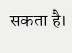सकता है।